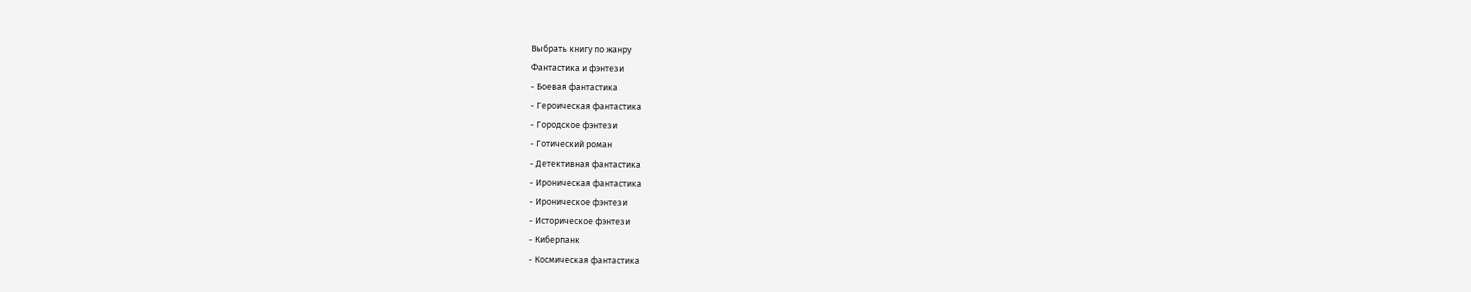Выбрать книгу по жанру
Фантастика и фэнтези
- Боевая фантастика
- Героическая фантастика
- Городское фэнтези
- Готический роман
- Детективная фантастика
- Ироническая фантастика
- Ироническое фэнтези
- Историческое фэнтези
- Киберпанк
- Космическая фантастика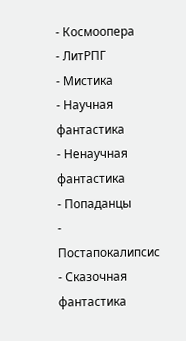- Космоопера
- ЛитРПГ
- Мистика
- Научная фантастика
- Ненаучная фантастика
- Попаданцы
- Постапокалипсис
- Сказочная фантастика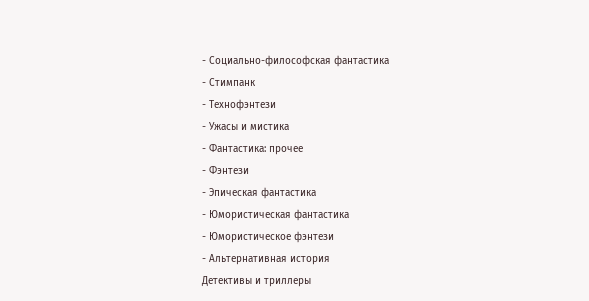- Социально-философская фантастика
- Стимпанк
- Технофэнтези
- Ужасы и мистика
- Фантастика: прочее
- Фэнтези
- Эпическая фантастика
- Юмористическая фантастика
- Юмористическое фэнтези
- Альтернативная история
Детективы и триллеры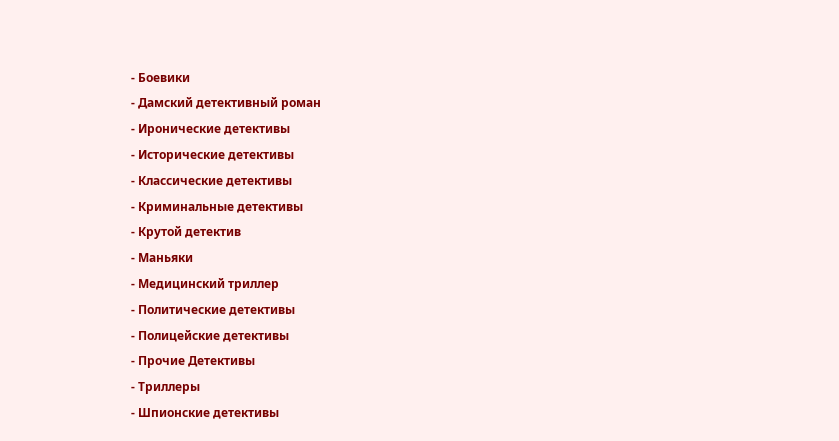- Боевики
- Дамский детективный роман
- Иронические детективы
- Исторические детективы
- Классические детективы
- Криминальные детективы
- Крутой детектив
- Маньяки
- Медицинский триллер
- Политические детективы
- Полицейские детективы
- Прочие Детективы
- Триллеры
- Шпионские детективы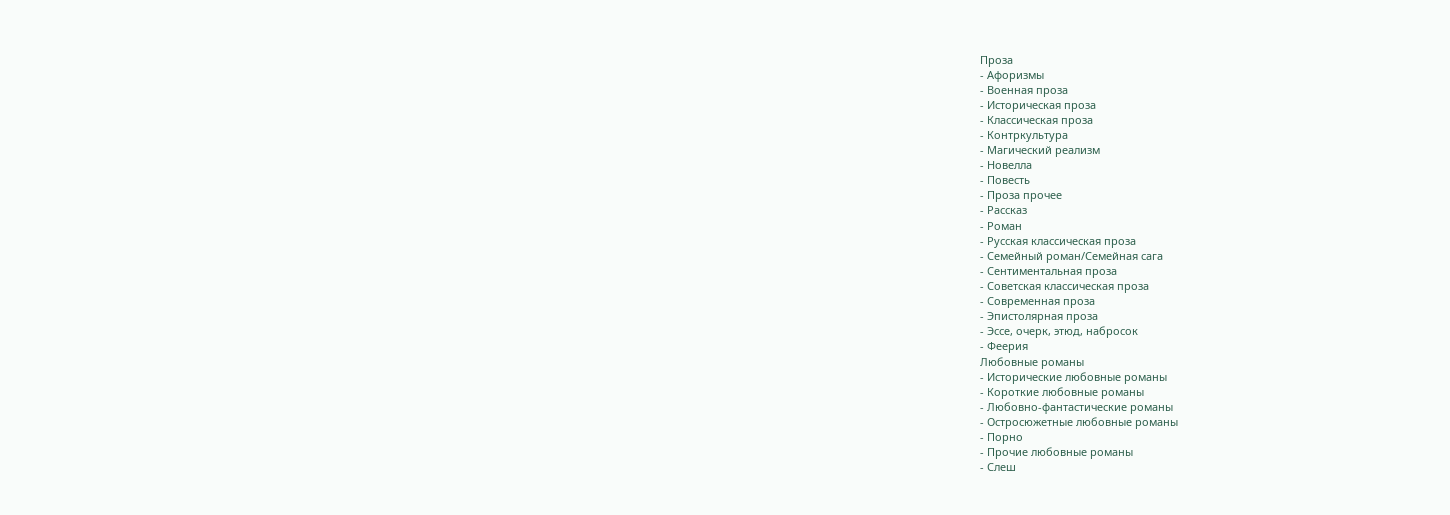Проза
- Афоризмы
- Военная проза
- Историческая проза
- Классическая проза
- Контркультура
- Магический реализм
- Новелла
- Повесть
- Проза прочее
- Рассказ
- Роман
- Русская классическая проза
- Семейный роман/Семейная сага
- Сентиментальная проза
- Советская классическая проза
- Современная проза
- Эпистолярная проза
- Эссе, очерк, этюд, набросок
- Феерия
Любовные романы
- Исторические любовные романы
- Короткие любовные романы
- Любовно-фантастические романы
- Остросюжетные любовные романы
- Порно
- Прочие любовные романы
- Слеш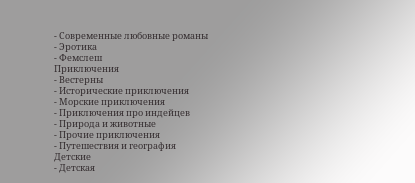- Современные любовные романы
- Эротика
- Фемслеш
Приключения
- Вестерны
- Исторические приключения
- Морские приключения
- Приключения про индейцев
- Природа и животные
- Прочие приключения
- Путешествия и география
Детские
- Детская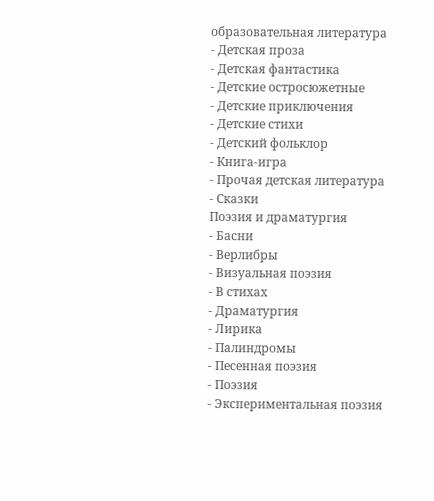образовательная литература
- Детская проза
- Детская фантастика
- Детские остросюжетные
- Детские приключения
- Детские стихи
- Детский фольклор
- Книга-игра
- Прочая детская литература
- Сказки
Поэзия и драматургия
- Басни
- Верлибры
- Визуальная поэзия
- В стихах
- Драматургия
- Лирика
- Палиндромы
- Песенная поэзия
- Поэзия
- Экспериментальная поэзия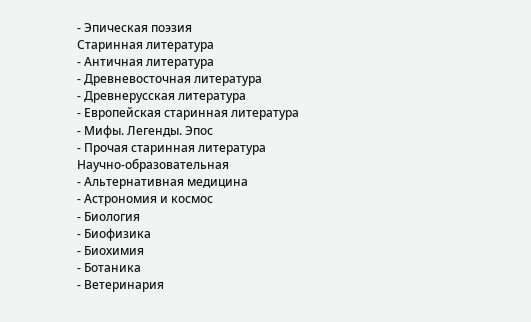- Эпическая поэзия
Старинная литература
- Античная литература
- Древневосточная литература
- Древнерусская литература
- Европейская старинная литература
- Мифы. Легенды. Эпос
- Прочая старинная литература
Научно-образовательная
- Альтернативная медицина
- Астрономия и космос
- Биология
- Биофизика
- Биохимия
- Ботаника
- Ветеринария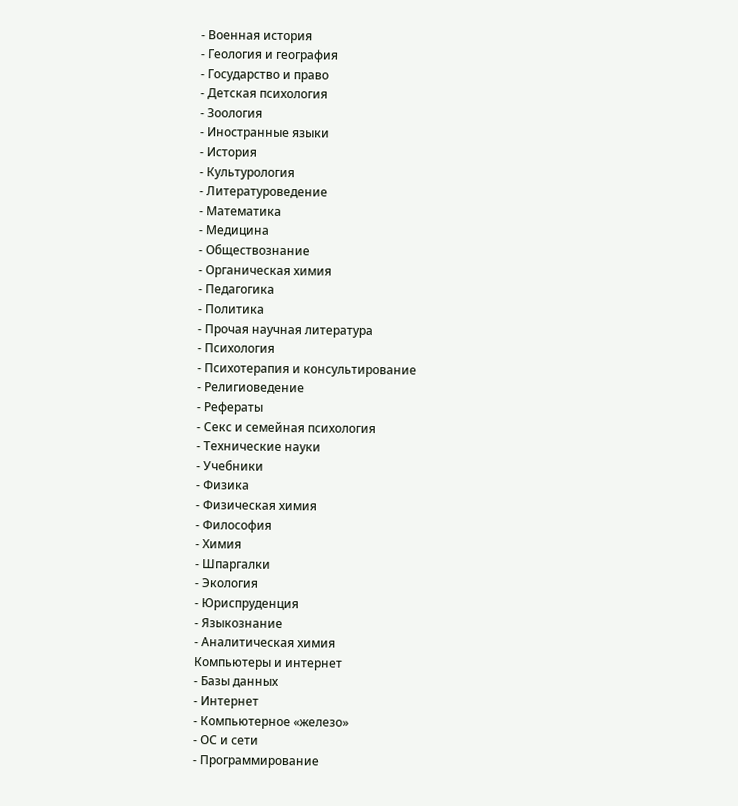- Военная история
- Геология и география
- Государство и право
- Детская психология
- Зоология
- Иностранные языки
- История
- Культурология
- Литературоведение
- Математика
- Медицина
- Обществознание
- Органическая химия
- Педагогика
- Политика
- Прочая научная литература
- Психология
- Психотерапия и консультирование
- Религиоведение
- Рефераты
- Секс и семейная психология
- Технические науки
- Учебники
- Физика
- Физическая химия
- Философия
- Химия
- Шпаргалки
- Экология
- Юриспруденция
- Языкознание
- Аналитическая химия
Компьютеры и интернет
- Базы данных
- Интернет
- Компьютерное «железо»
- ОС и сети
- Программирование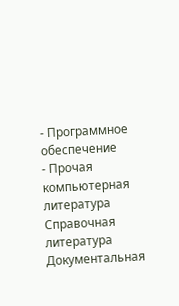- Программное обеспечение
- Прочая компьютерная литература
Справочная литература
Документальная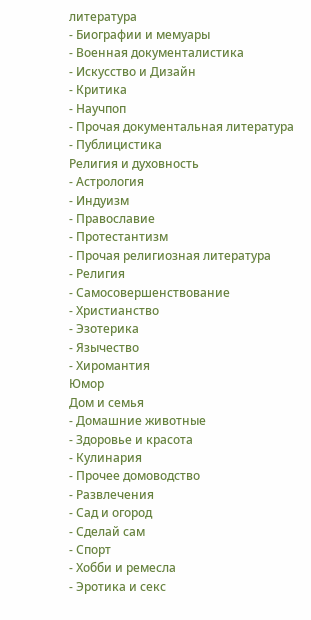литература
- Биографии и мемуары
- Военная документалистика
- Искусство и Дизайн
- Критика
- Научпоп
- Прочая документальная литература
- Публицистика
Религия и духовность
- Астрология
- Индуизм
- Православие
- Протестантизм
- Прочая религиозная литература
- Религия
- Самосовершенствование
- Христианство
- Эзотерика
- Язычество
- Хиромантия
Юмор
Дом и семья
- Домашние животные
- Здоровье и красота
- Кулинария
- Прочее домоводство
- Развлечения
- Сад и огород
- Сделай сам
- Спорт
- Хобби и ремесла
- Эротика и секс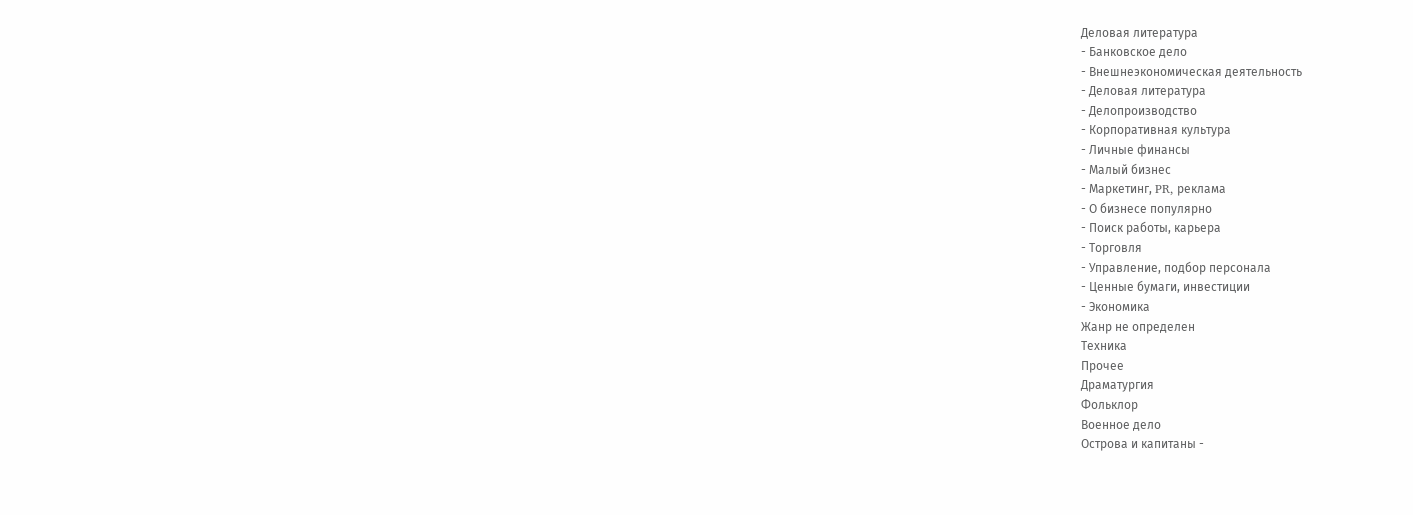Деловая литература
- Банковское дело
- Внешнеэкономическая деятельность
- Деловая литература
- Делопроизводство
- Корпоративная культура
- Личные финансы
- Малый бизнес
- Маркетинг, PR, реклама
- О бизнесе популярно
- Поиск работы, карьера
- Торговля
- Управление, подбор персонала
- Ценные бумаги, инвестиции
- Экономика
Жанр не определен
Техника
Прочее
Драматургия
Фольклор
Военное дело
Острова и капитаны -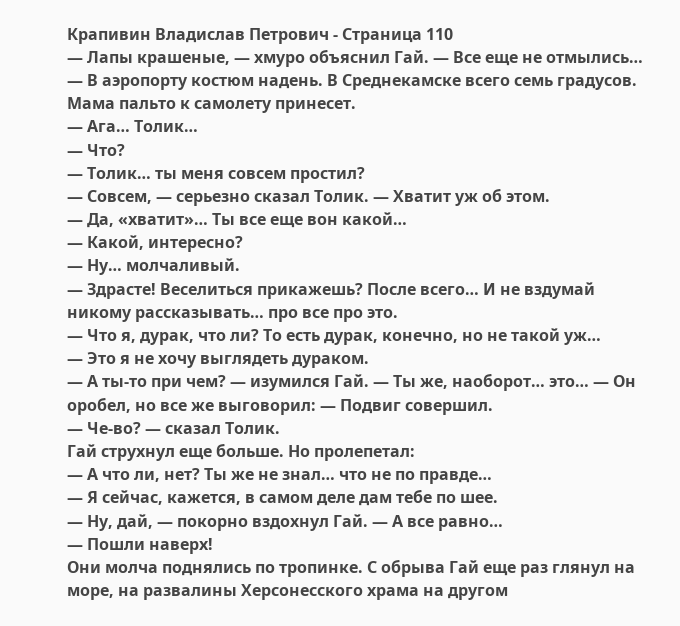Крапивин Владислав Петрович - Страница 110
— Лапы крашеные, — хмуро объяснил Гай. — Все еще не отмылись…
— В аэропорту костюм надень. В Среднекамске всего семь градусов. Мама пальто к самолету принесет.
— Ага… Толик…
— Что?
— Толик… ты меня совсем простил?
— Совсем, — серьезно сказал Толик. — Хватит уж об этом.
— Да, «хватит»… Ты все еще вон какой…
— Какой, интересно?
— Ну… молчаливый.
— Здрасте! Веселиться прикажешь? После всего… И не вздумай никому рассказывать… про все про это.
— Что я, дурак, что ли? То есть дурак, конечно, но не такой уж…
— Это я не хочу выглядеть дураком.
— А ты-то при чем? — изумился Гай. — Ты же, наоборот… это… — Он оробел, но все же выговорил: — Подвиг совершил.
— Че-во? — сказал Толик.
Гай струхнул еще больше. Но пролепетал:
— А что ли, нет? Ты же не знал… что не по правде…
— Я сейчас, кажется, в самом деле дам тебе по шее.
— Ну, дай, — покорно вздохнул Гай. — А все равно…
— Пошли наверх!
Они молча поднялись по тропинке. С обрыва Гай еще раз глянул на море, на развалины Херсонесского храма на другом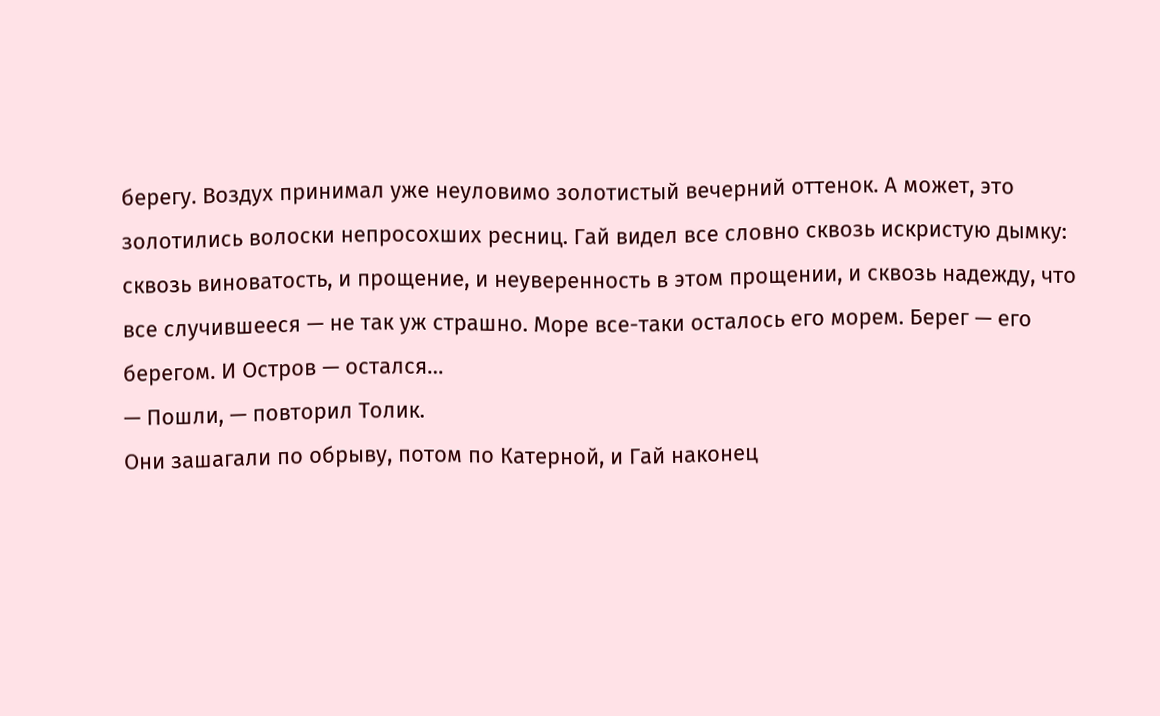берегу. Воздух принимал уже неуловимо золотистый вечерний оттенок. А может, это золотились волоски непросохших ресниц. Гай видел все словно сквозь искристую дымку: сквозь виноватость, и прощение, и неуверенность в этом прощении, и сквозь надежду, что все случившееся — не так уж страшно. Море все-таки осталось его морем. Берег — его берегом. И Остров — остался…
— Пошли, — повторил Толик.
Они зашагали по обрыву, потом по Катерной, и Гай наконец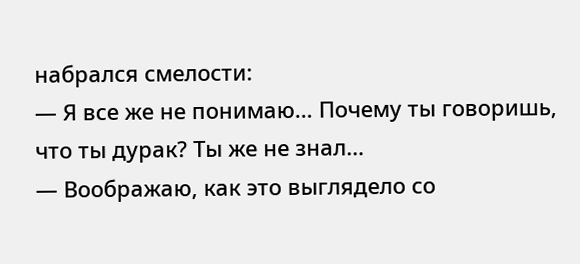набрался смелости:
— Я все же не понимаю… Почему ты говоришь, что ты дурак? Ты же не знал…
— Воображаю, как это выглядело со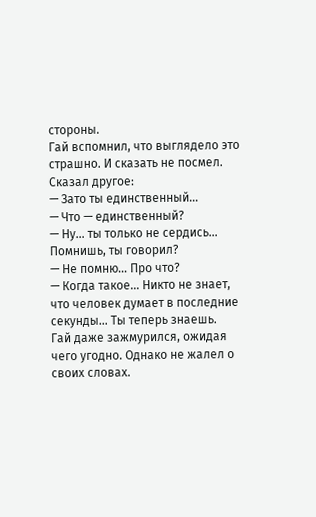стороны.
Гай вспомнил, что выглядело это страшно. И сказать не посмел. Сказал другое:
— Зато ты единственный…
— Что — единственный?
— Ну… ты только не сердись… Помнишь, ты говорил?
— Не помню… Про что?
— Когда такое… Никто не знает, что человек думает в последние секунды… Ты теперь знаешь.
Гай даже зажмурился, ожидая чего угодно. Однако не жалел о своих словах.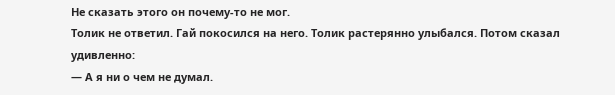Не сказать этого он почему-то не мог.
Толик не ответил. Гай покосился на него. Толик растерянно улыбался. Потом сказал удивленно:
— А я ни о чем не думал.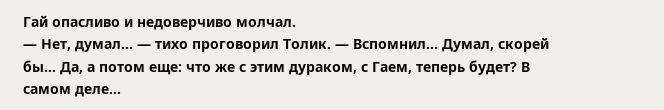Гай опасливо и недоверчиво молчал.
— Нет, думал… — тихо проговорил Толик. — Вспомнил… Думал, скорей бы… Да, а потом еще: что же с этим дураком, с Гаем, теперь будет? В самом деле…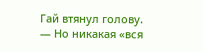Гай втянул голову.
— Но никакая «вся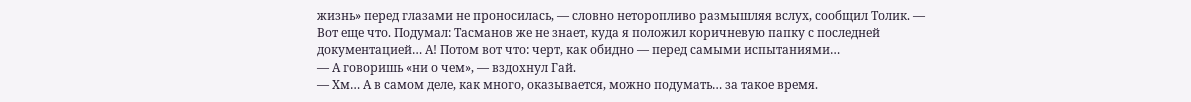жизнь» перед глазами не проносилась, — словно неторопливо размышляя вслух, сообщил Толик. — Вот еще что. Подумал: Тасманов же не знает, куда я положил коричневую папку с последней документацией… А! Потом вот что: черт, как обидно — перед самыми испытаниями…
— А говоришь «ни о чем», — вздохнул Гай.
— Хм… А в самом деле, как много, оказывается, можно подумать… за такое время.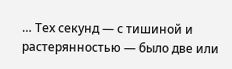… Тех секунд — с тишиной и растерянностью — было две или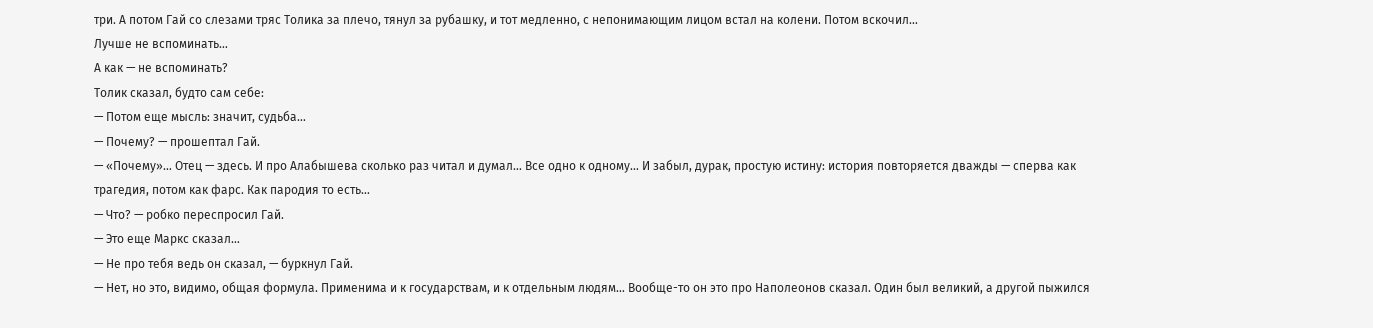три. А потом Гай со слезами тряс Толика за плечо, тянул за рубашку, и тот медленно, с непонимающим лицом встал на колени. Потом вскочил…
Лучше не вспоминать…
А как — не вспоминать?
Толик сказал, будто сам себе:
— Потом еще мысль: значит, судьба…
— Почему? — прошептал Гай.
— «Почему»… Отец — здесь. И про Алабышева сколько раз читал и думал… Все одно к одному… И забыл, дурак, простую истину: история повторяется дважды — сперва как трагедия, потом как фарс. Как пародия то есть…
— Что? — робко переспросил Гай.
— Это еще Маркс сказал…
— Не про тебя ведь он сказал, — буркнул Гай.
— Нет, но это, видимо, общая формула. Применима и к государствам, и к отдельным людям… Вообще-то он это про Наполеонов сказал. Один был великий, а другой пыжился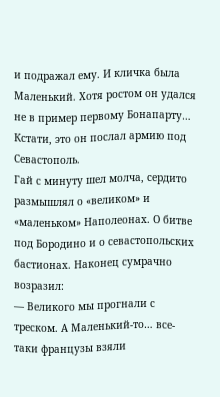и подражал ему. И кличка была Маленький. Хотя ростом он удался не в пример первому Бонапарту… Кстати, это он послал армию под Севастополь.
Гай с минуту шел молча, сердито размышлял о «великом» и «маленьком» Наполеонах. О битве под Бородино и о севастопольских бастионах. Наконец сумрачно возразил:
— Великого мы прогнали с треском. А Маленький-то… все-таки французы взяли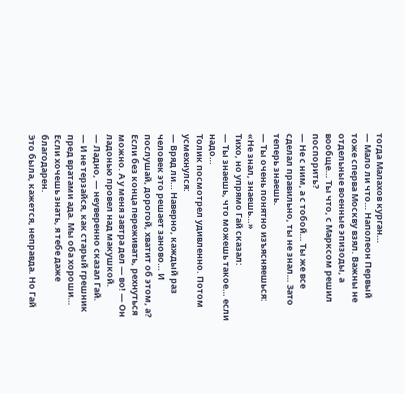тогда Малахов курган…
— Мало ли что… Наполеон Первый тоже сперва Москву взял. Важны не отдельные военные эпизоды, а вообще… Ты что, с Марксом решил поспорить?
— Не с ним, а с тобой… Ты же все сделал правильно, ты не знал… Зато теперь знаешь.
— Ты очень понятно изъясняешься: «Не знал, знаешь…»
Тихо, но упрямо Гай сказал:
— Ты знаешь, что можешь такое… если надо…
Толик посмотрел удивленно. Потом усмехнулся:
— Вряд ли… Наверно, каждый раз человек это решает заново… И послушай, дорогой, хватит об этом, а? Если без конца переживать, рехнуться можно. А у меня завтра дел — во! — Он ладонью провел над макушкой.
— Ладно, — неуверенно сказал Гай.
— И не терзайся, как старый грешник пред вратами ада. Мы оба хороши… Если хочешь знать, я тебе даже благодарен.
Это была, кажется, неправда. Но Гай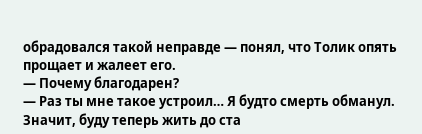обрадовался такой неправде — понял, что Толик опять прощает и жалеет его.
— Почему благодарен?
— Раз ты мне такое устроил… Я будто смерть обманул. Значит, буду теперь жить до ста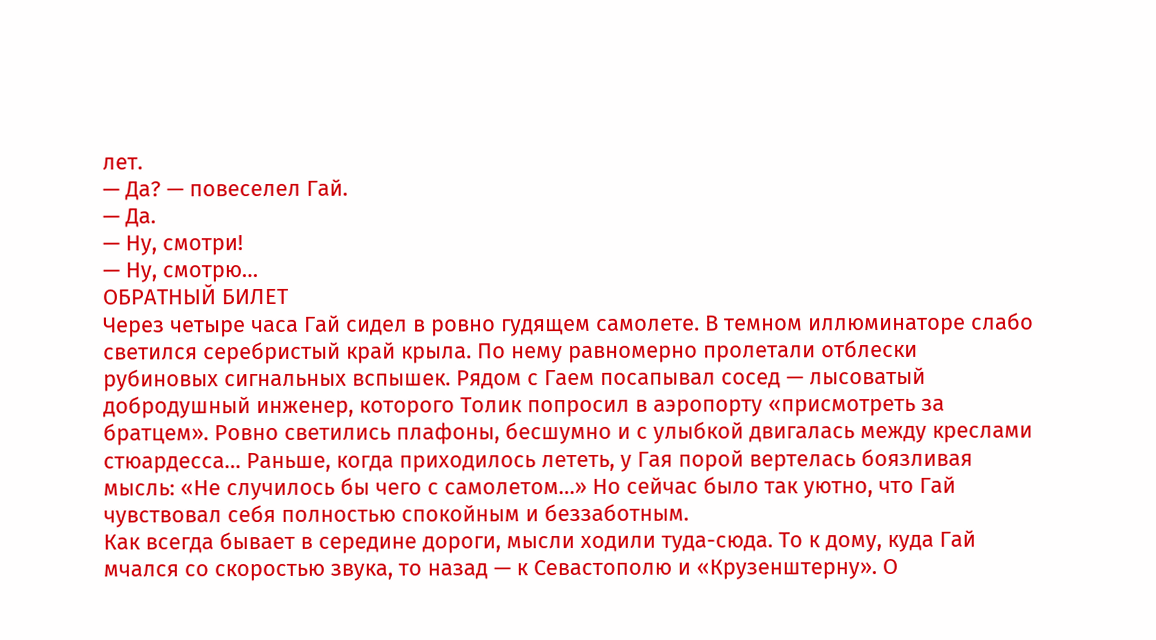лет.
— Да? — повеселел Гай.
— Да.
— Ну, смотри!
— Ну, смотрю…
ОБРАТНЫЙ БИЛЕТ
Через четыре часа Гай сидел в ровно гудящем самолете. В темном иллюминаторе слабо светился серебристый край крыла. По нему равномерно пролетали отблески рубиновых сигнальных вспышек. Рядом с Гаем посапывал сосед — лысоватый добродушный инженер, которого Толик попросил в аэропорту «присмотреть за братцем». Ровно светились плафоны, бесшумно и с улыбкой двигалась между креслами стюардесса… Раньше, когда приходилось лететь, у Гая порой вертелась боязливая мысль: «Не случилось бы чего с самолетом…» Но сейчас было так уютно, что Гай чувствовал себя полностью спокойным и беззаботным.
Как всегда бывает в середине дороги, мысли ходили туда-сюда. То к дому, куда Гай мчался со скоростью звука, то назад — к Севастополю и «Крузенштерну». О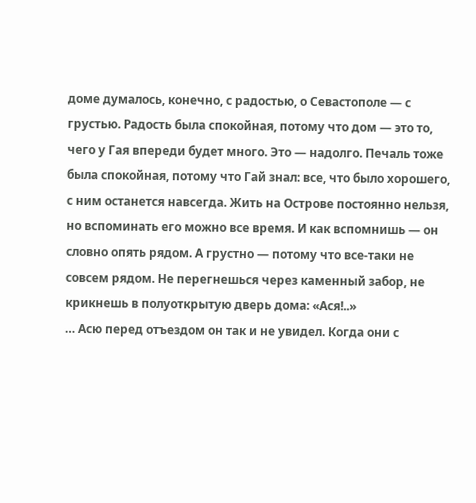доме думалось, конечно, с радостью, о Севастополе — с грустью. Радость была спокойная, потому что дом — это то, чего у Гая впереди будет много. Это — надолго. Печаль тоже была спокойная, потому что Гай знал: все, что было хорошего, с ним останется навсегда. Жить на Острове постоянно нельзя, но вспоминать его можно все время. И как вспомнишь — он словно опять рядом. А грустно — потому что все-таки не совсем рядом. Не перегнешься через каменный забор, не крикнешь в полуоткрытую дверь дома: «Ася!..»
… Асю перед отъездом он так и не увидел. Когда они с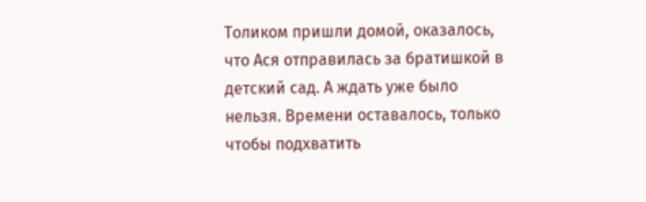Толиком пришли домой, оказалось, что Ася отправилась за братишкой в детский сад. А ждать уже было нельзя. Времени оставалось, только чтобы подхватить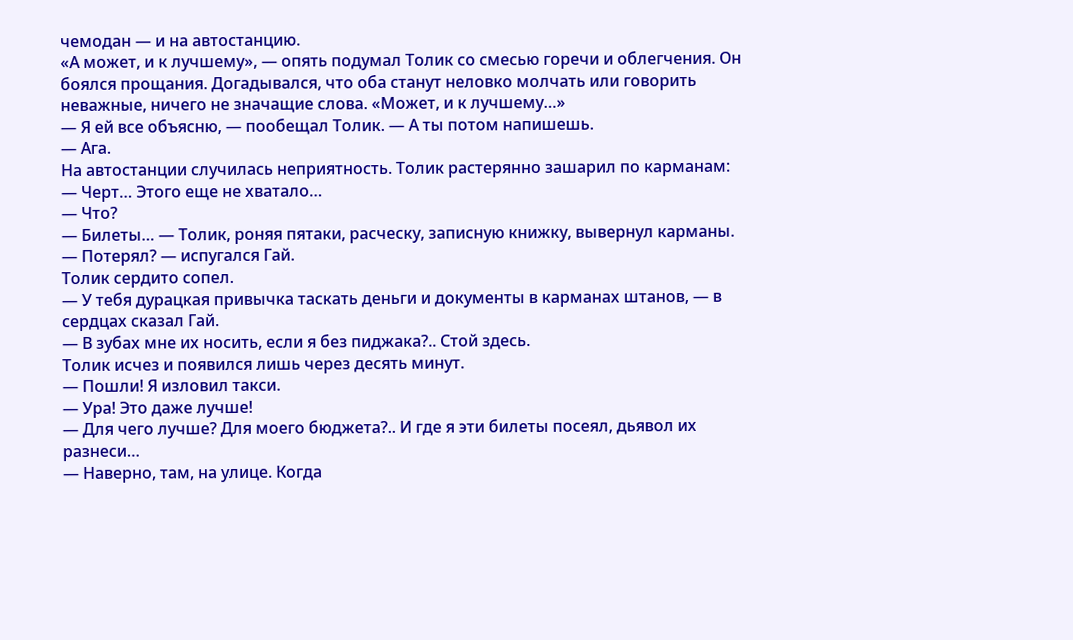чемодан — и на автостанцию.
«А может, и к лучшему», — опять подумал Толик со смесью горечи и облегчения. Он боялся прощания. Догадывался, что оба станут неловко молчать или говорить неважные, ничего не значащие слова. «Может, и к лучшему…»
— Я ей все объясню, — пообещал Толик. — А ты потом напишешь.
— Ага.
На автостанции случилась неприятность. Толик растерянно зашарил по карманам:
— Черт… Этого еще не хватало…
— Что?
— Билеты… — Толик, роняя пятаки, расческу, записную книжку, вывернул карманы.
— Потерял? — испугался Гай.
Толик сердито сопел.
— У тебя дурацкая привычка таскать деньги и документы в карманах штанов, — в сердцах сказал Гай.
— В зубах мне их носить, если я без пиджака?.. Стой здесь.
Толик исчез и появился лишь через десять минут.
— Пошли! Я изловил такси.
— Ура! Это даже лучше!
— Для чего лучше? Для моего бюджета?.. И где я эти билеты посеял, дьявол их разнеси…
— Наверно, там, на улице. Когда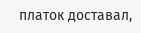платок доставал,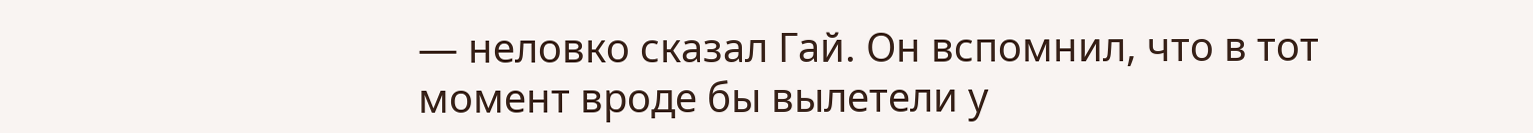— неловко сказал Гай. Он вспомнил, что в тот момент вроде бы вылетели у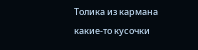Толика из кармана какие-то кусочки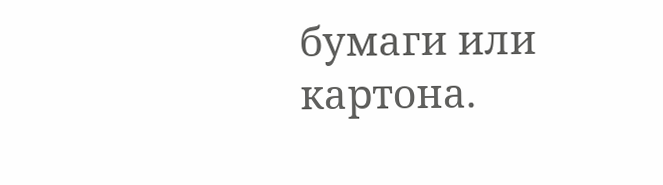бумаги или картона.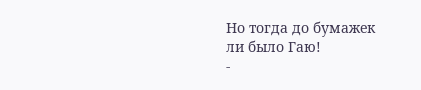Но тогда до бумажек ли было Гаю!
-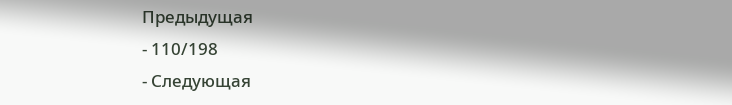Предыдущая
- 110/198
- Следующая